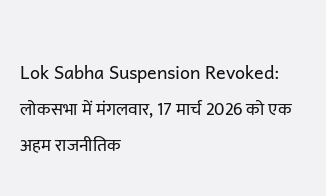Lok Sabha Suspension Revoked: लोकसभा में मंगलवार, 17 मार्च 2026 को एक अहम राजनीतिक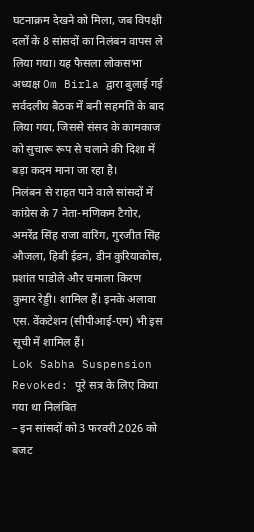घटनाक्रम देखने को मिला, जब विपक्षी दलों के 8 सांसदों का निलंबन वापस ले लिया गया। यह फैसला लोकसभा अध्यक्ष Om Birla द्वारा बुलाई गई सर्वदलीय बैठक में बनी सहमति के बाद लिया गया, जिससे संसद के कामकाज को सुचारू रूप से चलाने की दिशा में बड़ा कदम माना जा रहा है।
निलंबन से राहत पाने वाले सांसदों में कांग्रेस के 7 नेता-मणिकम टैगोर, अमरेंद्र सिंह राजा वारिंग, गुरजीत सिंह औजला, हिबी ईडन, डीन कुरियाकोस, प्रशांत पाडोले और चमाला किरण कुमार रेड्डी। शामिल हैं। इनके अलावा एस. वेंकटेशन (सीपीआई-एम) भी इस सूची में शामिल हैं।
Lok Sabha Suspension Revoked: पूरे सत्र के लिए किया गया था निलंबित
– इन सांसदों को 3 फरवरी 2026 को बजट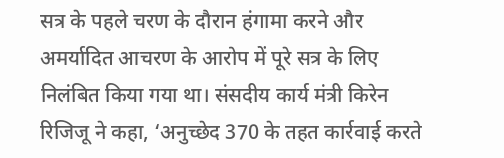सत्र के पहले चरण के दौरान हंगामा करने और अमर्यादित आचरण के आरोप में पूरे सत्र के लिए निलंबित किया गया था। संसदीय कार्य मंत्री किरेन रिजिजू ने कहा, ‘अनुच्छेद 370 के तहत कार्रवाई करते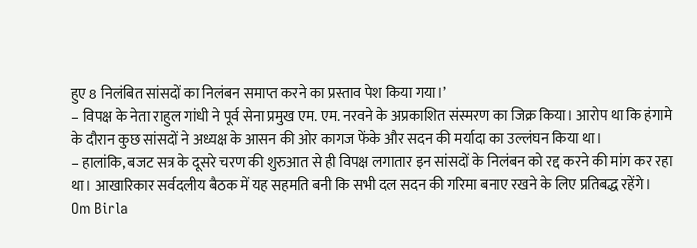हुए 8 निलंबित सांसदों का निलंबन समाप्त करने का प्रस्ताव पेश किया गया।’
– विपक्ष के नेता राहुल गांधी ने पूर्व सेना प्रमुख एम. एम. नरवने के अप्रकाशित संस्मरण का जिक्र किया। आरोप था कि हंगामे के दौरान कुछ सांसदों ने अध्यक्ष के आसन की ओर कागज फेंके और सदन की मर्यादा का उल्लंघन किया था।
– हालांकि, बजट सत्र के दूसरे चरण की शुरुआत से ही विपक्ष लगातार इन सांसदों के निलंबन को रद्द करने की मांग कर रहा था। आखारिकार सर्वदलीय बैठक में यह सहमति बनी कि सभी दल सदन की गरिमा बनाए रखने के लिए प्रतिबद्ध रहेंगे।
Om Birla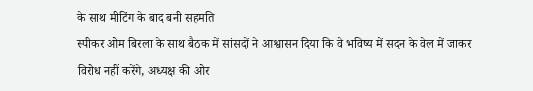के साथ मीटिंग के बाद बनी सहमति
स्पीकर ओम बिरला के साथ बैठक में सांसदों ने आश्वासन दिया कि वे भविष्य में सदन के वेल में जाकर विरोध नहीं करेंगे, अध्यक्ष की ओर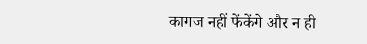कागज नहीं फेंकेंगे और न ही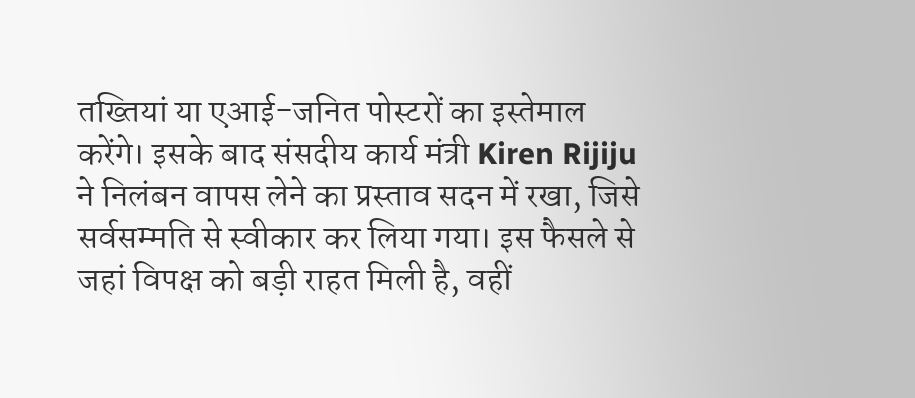तख्तियां या एआई-जनित पोस्टरों का इस्तेमाल करेंगे। इसके बाद संसदीय कार्य मंत्री Kiren Rijiju ने निलंबन वापस लेने का प्रस्ताव सदन में रखा, जिसे सर्वसम्मति से स्वीकार कर लिया गया। इस फैसले से जहां विपक्ष को बड़ी राहत मिली है, वहीं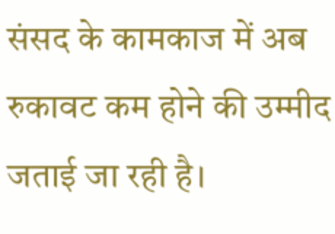संसद के कामकाज में अब रुकावट कम होने की उम्मीद जताई जा रही है।